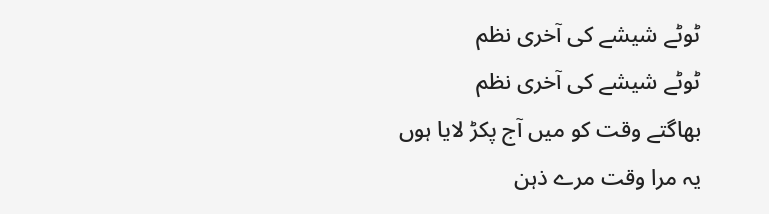ٹوٹے شیشے کی آخری نظم
ٹوٹے شیشے کی آخری نظم
بھاگتے وقت کو میں آج پکڑ لایا ہوں
یہ مرا وقت مرے ذہن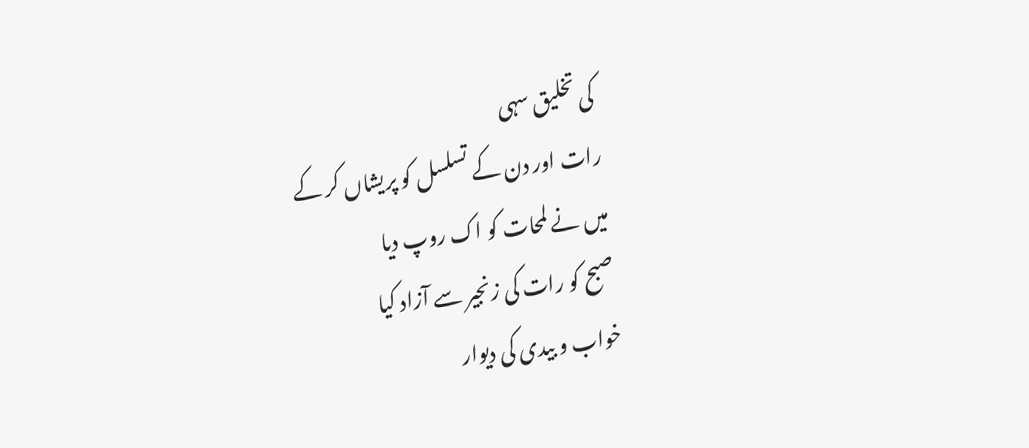کی تخلیق سہی
رات اور دن کے تسلسل کو پریشاں کر کے
میں نے لمحات کو اک روپ دیا
صبح کو رات کی زنجیر سے آزاد کیا
خواب و بیدی کی دیوار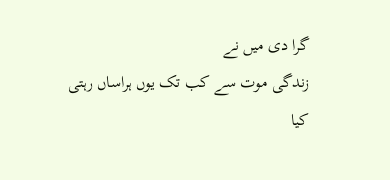گرا دی میں نے
زندگی موت سے کب تک یوں ہراساں رہتی
کیا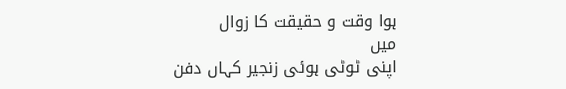ہوا وقت و حقیقت کا زوال
میں
اپنی ٹوٹی ہوئی زنجیر کہاں دفن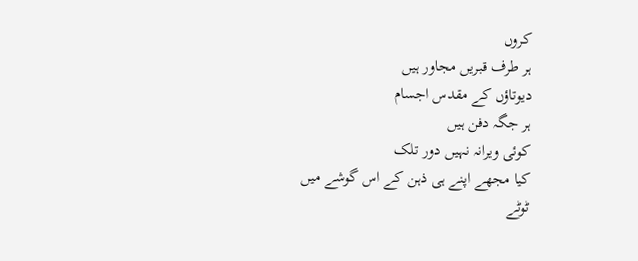کروں
ہر طرف قبریں مجاور ہیں
دیوتاؤں کے مقدس اجسام
ہر جگہ دفن ہیں
کوئی ویرانہ نہیں دور تلک
کیا مجھے اپنے ہی ذہن کے اس گوشے میں
ٹوٹے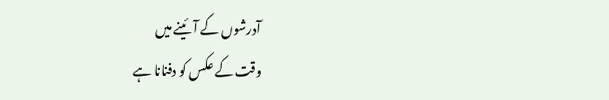آدرشوں کے آئینے میں
وقت کے عکس کو دفنانا ہے